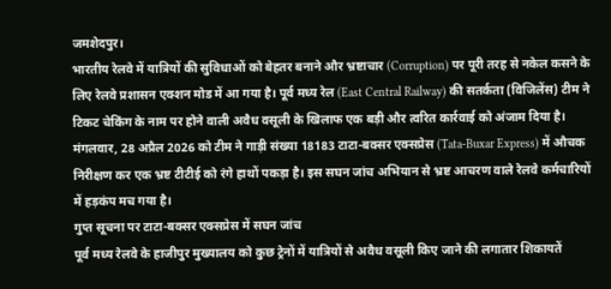जमशेदपुर।
भारतीय रेलवे में यात्रियों की सुविधाओं को बेहतर बनाने और भ्रष्टाचार (Corruption) पर पूरी तरह से नकेल कसने के लिए रेलवे प्रशासन एक्शन मोड में आ गया है। पूर्व मध्य रेल (East Central Railway) की सतर्कता (विजिलेंस) टीम ने टिकट चेकिंग के नाम पर होने वाली अवैध वसूली के खिलाफ एक बड़ी और त्वरित कार्रवाई को अंजाम दिया है। मंगलवार, 28 अप्रैल 2026 को टीम ने गाड़ी संख्या 18183 टाटा-बक्सर एक्सप्रेस (Tata-Buxar Express) में औचक निरीक्षण कर एक भ्रष्ट टीटीई को रंगे हाथों पकड़ा है। इस सघन जांच अभियान से भ्रष्ट आचरण वाले रेलवे कर्मचारियों में हड़कंप मच गया है।
गुप्त सूचना पर टाटा-बक्सर एक्सप्रेस में सघन जांच
पूर्व मध्य रेलवे के हाजीपुर मुख्यालय को कुछ ट्रेनों में यात्रियों से अवैध वसूली किए जाने की लगातार शिकायतें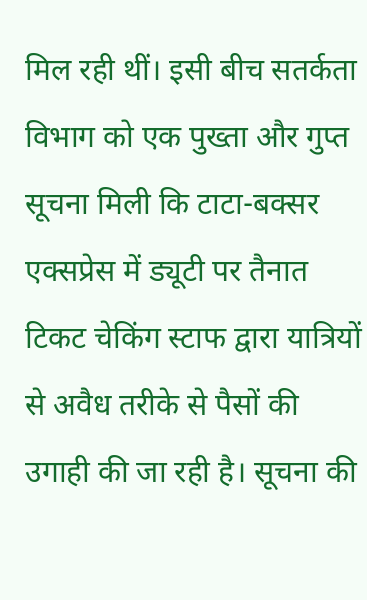मिल रही थीं। इसी बीच सतर्कता विभाग को एक पुख्ता और गुप्त सूचना मिली कि टाटा-बक्सर एक्सप्रेस में ड्यूटी पर तैनात टिकट चेकिंग स्टाफ द्वारा यात्रियों से अवैध तरीके से पैसों की उगाही की जा रही है। सूचना की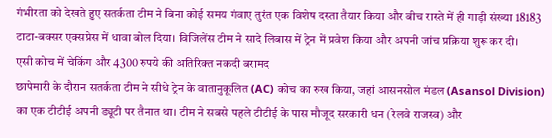गंभीरता को देखते हुए सतर्कता टीम ने बिना कोई समय गंवाए तुरंत एक विशेष दस्ता तैयार किया और बीच रास्ते में ही गाड़ी संख्या 18183 टाटा-बक्सर एक्सप्रेस में धावा बोल दिया। विजिलेंस टीम ने सादे लिबास में ट्रेन में प्रवेश किया और अपनी जांच प्रक्रिया शुरू कर दी।
एसी कोच में चेकिंग और 4300 रुपये की अतिरिक्त नकदी बरामद
छापेमारी के दौरान सतर्कता टीम ने सीधे ट्रेन के वातानुकूलित (AC) कोच का रुख किया, जहां आसनसोल मंडल (Asansol Division) का एक टीटीई अपनी ड्यूटी पर तैनात था। टीम ने सबसे पहले टीटीई के पास मौजूद सरकारी धन (रेलवे राजस्व) और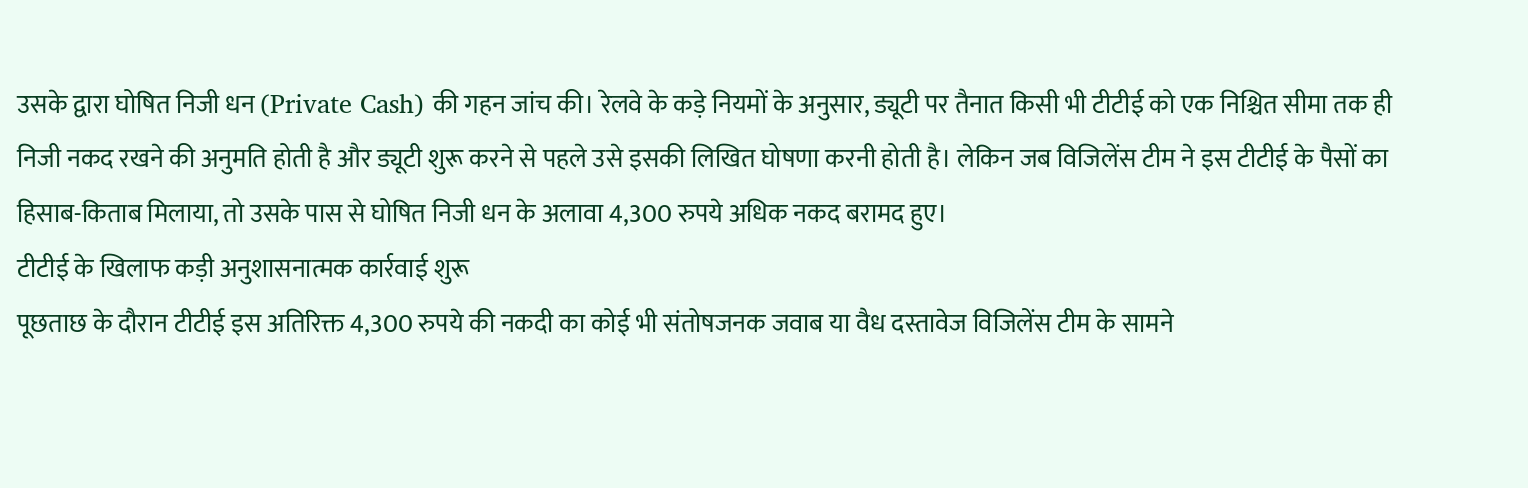उसके द्वारा घोषित निजी धन (Private Cash) की गहन जांच की। रेलवे के कड़े नियमों के अनुसार, ड्यूटी पर तैनात किसी भी टीटीई को एक निश्चित सीमा तक ही निजी नकद रखने की अनुमति होती है और ड्यूटी शुरू करने से पहले उसे इसकी लिखित घोषणा करनी होती है। लेकिन जब विजिलेंस टीम ने इस टीटीई के पैसों का हिसाब-किताब मिलाया, तो उसके पास से घोषित निजी धन के अलावा 4,300 रुपये अधिक नकद बरामद हुए।
टीटीई के खिलाफ कड़ी अनुशासनात्मक कार्रवाई शुरू
पूछताछ के दौरान टीटीई इस अतिरिक्त 4,300 रुपये की नकदी का कोई भी संतोषजनक जवाब या वैध दस्तावेज विजिलेंस टीम के सामने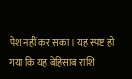पेश नहीं कर सका। यह स्पष्ट हो गया कि यह बेहिसाब राशि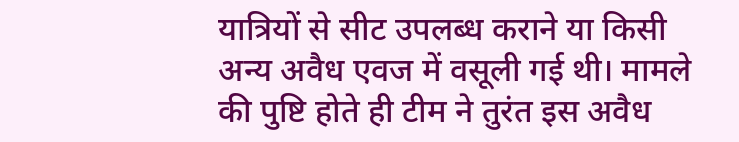यात्रियों से सीट उपलब्ध कराने या किसी अन्य अवैध एवज में वसूली गई थी। मामले की पुष्टि होते ही टीम ने तुरंत इस अवैध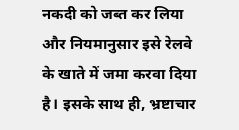नकदी को जब्त कर लिया और नियमानुसार इसे रेलवे के खाते में जमा करवा दिया है। इसके साथ ही, भ्रष्टाचार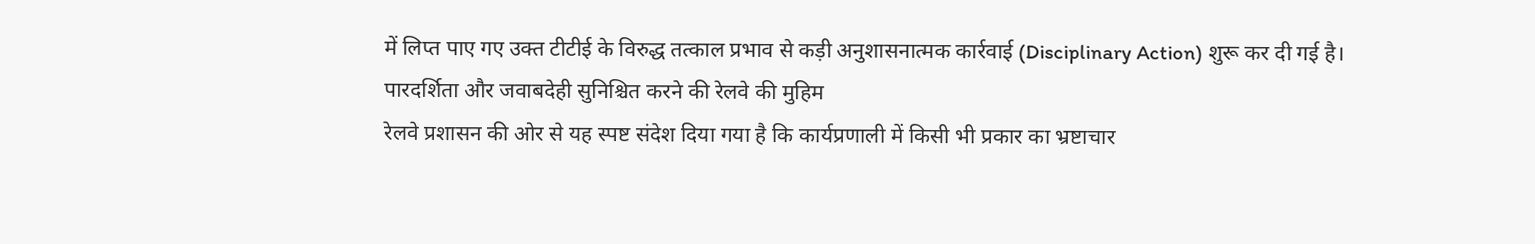में लिप्त पाए गए उक्त टीटीई के विरुद्ध तत्काल प्रभाव से कड़ी अनुशासनात्मक कार्रवाई (Disciplinary Action) शुरू कर दी गई है।
पारदर्शिता और जवाबदेही सुनिश्चित करने की रेलवे की मुहिम
रेलवे प्रशासन की ओर से यह स्पष्ट संदेश दिया गया है कि कार्यप्रणाली में किसी भी प्रकार का भ्रष्टाचार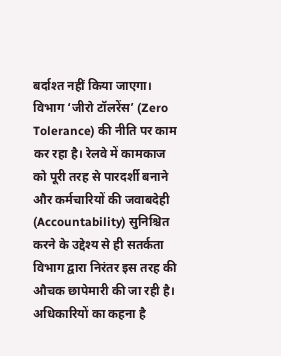बर्दाश्त नहीं किया जाएगा। विभाग ‘जीरो टॉलरेंस’ (Zero Tolerance) की नीति पर काम कर रहा है। रेलवे में कामकाज को पूरी तरह से पारदर्शी बनाने और कर्मचारियों की जवाबदेही (Accountability) सुनिश्चित करने के उद्देश्य से ही सतर्कता विभाग द्वारा निरंतर इस तरह की औचक छापेमारी की जा रही है। अधिकारियों का कहना है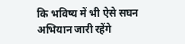कि भविष्य में भी ऐसे सघन अभियान जारी रहेंगे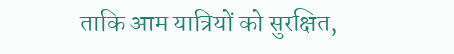ताकि आम यात्रियों को सुरक्षित,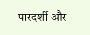पारदर्शी और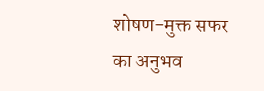शोषण-मुक्त सफर का अनुभव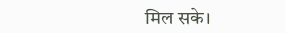मिल सके।